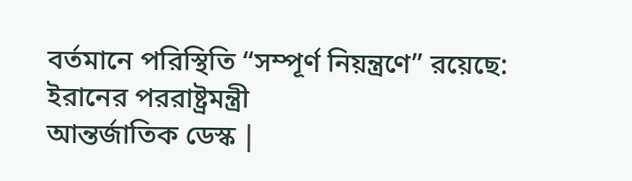বর্তমানে পরিস্থিতি “সম্পূর্ণ নিয়ন্ত্রণে” রয়েছে: ইরানের পররাষ্ট্রমন্ত্রী
আন্তর্জাতিক ডেস্ক |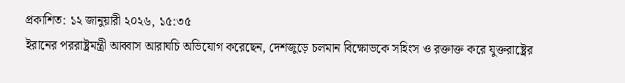প্রকাশিত: ১২ জানুয়ারী ২০২৬, ১৫:৩৫
ইরানের পররাষ্ট্রমন্ত্রী আব্বাস আরাঘচি অভিযোগ করেছেন, দেশজুড়ে চলমান বিক্ষোভকে সহিংস ও রক্তাক্ত করে যুক্তরাষ্ট্রের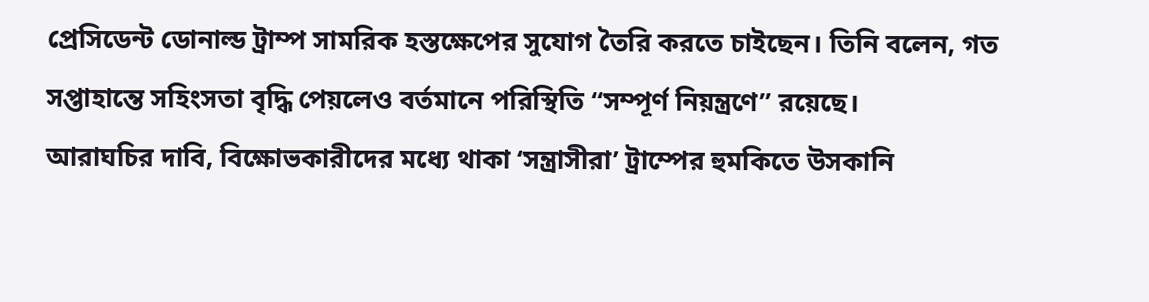প্রেসিডেন্ট ডোনাল্ড ট্রাম্প সামরিক হস্তক্ষেপের সুযোগ তৈরি করতে চাইছেন। তিনি বলেন, গত সপ্তাহান্তে সহিংসতা বৃদ্ধি পেয়লেও বর্তমানে পরিস্থিতি “সম্পূর্ণ নিয়ন্ত্রণে” রয়েছে।
আরাঘচির দাবি, বিক্ষোভকারীদের মধ্যে থাকা ‘সন্ত্রাসীরা’ ট্রাম্পের হুমকিতে উসকানি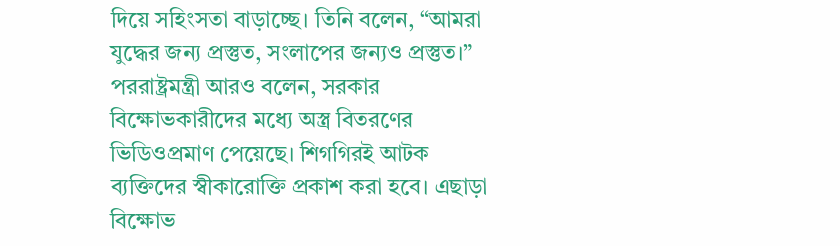দিয়ে সহিংসতা বাড়াচ্ছে। তিনি বলেন, “আমরা যুদ্ধের জন্য প্রস্তুত, সংলাপের জন্যও প্রস্তুত।”
পররাষ্ট্রমন্ত্রী আরও বলেন, সরকার বিক্ষোভকারীদের মধ্যে অস্ত্র বিতরণের ভিডিওপ্রমাণ পেয়েছে। শিগগিরই আটক ব্যক্তিদের স্বীকারোক্তি প্রকাশ করা হবে। এছাড়া বিক্ষোভ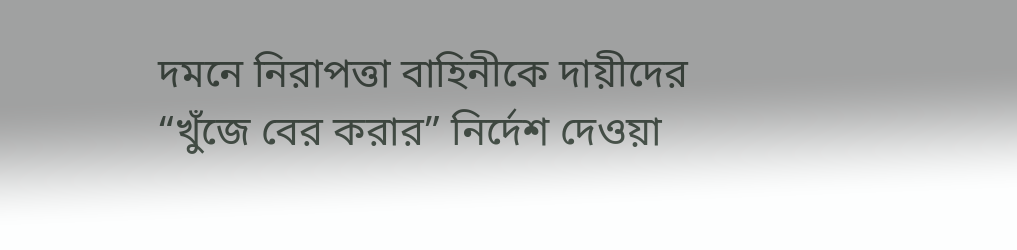দমনে নিরাপত্তা বাহিনীকে দায়ীদের “খুঁজে বের করার” নির্দেশ দেওয়া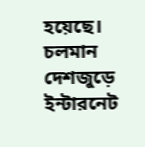হয়েছে।
চলমান দেশজুড়ে ইন্টারনেট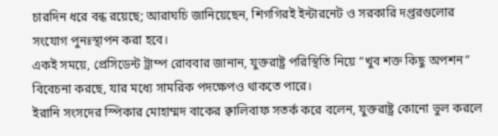চারদিন ধরে বন্ধ রয়েছে; আরাঘচি জানিয়েছেন, শিগগিরই ইন্টারনেট ও সরকারি দপ্তরগুলোর সংযোগ পুনঃস্থাপন করা হবে।
একই সময়ে, প্রেসিডেন্ট ট্রাম্প রোববার জানান, যুক্তরাষ্ট্র পরিস্থিতি নিয়ে “খুব শক্ত কিছু অপশন” বিবেচনা করছে, যার মধ্যে সামরিক পদক্ষেপও থাকতে পারে।
ইরানি সংসদের স্পিকার মোহাম্মদ বাকের ক্বালিবাফ সতর্ক করে বলেন, যুক্তরাষ্ট্র কোনো ভুল করলে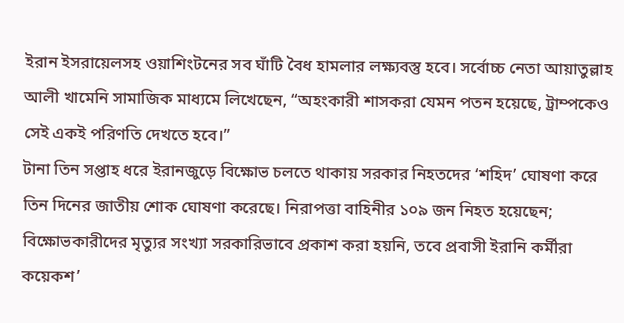ইরান ইসরায়েলসহ ওয়াশিংটনের সব ঘাঁটি বৈধ হামলার লক্ষ্যবস্তু হবে। সর্বোচ্চ নেতা আয়াতুল্লাহ আলী খামেনি সামাজিক মাধ্যমে লিখেছেন, “অহংকারী শাসকরা যেমন পতন হয়েছে, ট্রাম্পকেও সেই একই পরিণতি দেখতে হবে।”
টানা তিন সপ্তাহ ধরে ইরানজুড়ে বিক্ষোভ চলতে থাকায় সরকার নিহতদের ‘শহিদ’ ঘোষণা করে তিন দিনের জাতীয় শোক ঘোষণা করেছে। নিরাপত্তা বাহিনীর ১০৯ জন নিহত হয়েছেন; বিক্ষোভকারীদের মৃত্যুর সংখ্যা সরকারিভাবে প্রকাশ করা হয়নি, তবে প্রবাসী ইরানি কর্মীরা কয়েকশ’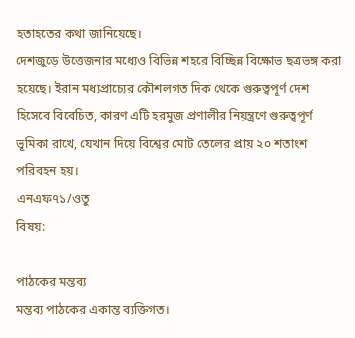হতাহতের কথা জানিয়েছে।
দেশজুড়ে উত্তেজনার মধ্যেও বিভিন্ন শহরে বিচ্ছিন্ন বিক্ষোভ ছত্রভঙ্গ করা হয়েছে। ইরান মধ্যপ্রাচ্যের কৌশলগত দিক থেকে গুরুত্বপূর্ণ দেশ হিসেবে বিবেচিত, কারণ এটি হরমুজ প্রণালীর নিয়ন্ত্রণে গুরুত্বপূর্ণ ভূমিকা রাখে, যেখান দিয়ে বিশ্বের মোট তেলের প্রায় ২০ শতাংশ পরিবহন হয়।
এনএফ৭১/ওতু
বিষয়:

পাঠকের মন্তব্য
মন্তব্য পাঠকের একান্ত ব্যক্তিগত।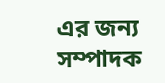এর জন্য সম্পাদক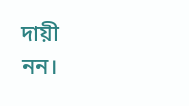দায়ী নন।